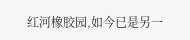红河橡胶园,如今已是另一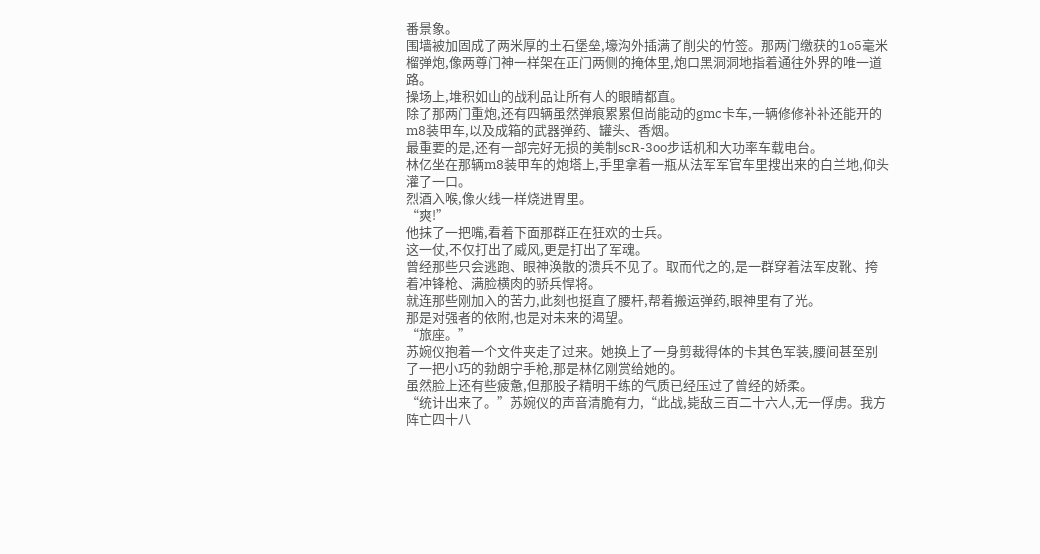番景象。
围墙被加固成了两米厚的土石堡垒,壕沟外插满了削尖的竹签。那两门缴获的1o5毫米榴弹炮,像两尊门神一样架在正门两侧的掩体里,炮口黑洞洞地指着通往外界的唯一道路。
操场上,堆积如山的战利品让所有人的眼睛都直。
除了那两门重炮,还有四辆虽然弹痕累累但尚能动的gmc卡车,一辆修修补补还能开的m8装甲车,以及成箱的武器弹药、罐头、香烟。
最重要的是,还有一部完好无损的美制scR-3oo步话机和大功率车载电台。
林亿坐在那辆m8装甲车的炮塔上,手里拿着一瓶从法军军官车里搜出来的白兰地,仰头灌了一口。
烈酒入喉,像火线一样烧进胃里。
“爽!”
他抹了一把嘴,看着下面那群正在狂欢的士兵。
这一仗,不仅打出了威风,更是打出了军魂。
曾经那些只会逃跑、眼神涣散的溃兵不见了。取而代之的,是一群穿着法军皮靴、挎着冲锋枪、满脸横肉的骄兵悍将。
就连那些刚加入的苦力,此刻也挺直了腰杆,帮着搬运弹药,眼神里有了光。
那是对强者的依附,也是对未来的渴望。
“旅座。”
苏婉仪抱着一个文件夹走了过来。她换上了一身剪裁得体的卡其色军装,腰间甚至别了一把小巧的勃朗宁手枪,那是林亿刚赏给她的。
虽然脸上还有些疲惫,但那股子精明干练的气质已经压过了曾经的娇柔。
“统计出来了。”苏婉仪的声音清脆有力,“此战,毙敌三百二十六人,无一俘虏。我方阵亡四十八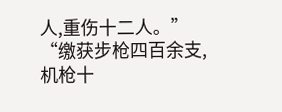人,重伤十二人。”
“缴获步枪四百余支,机枪十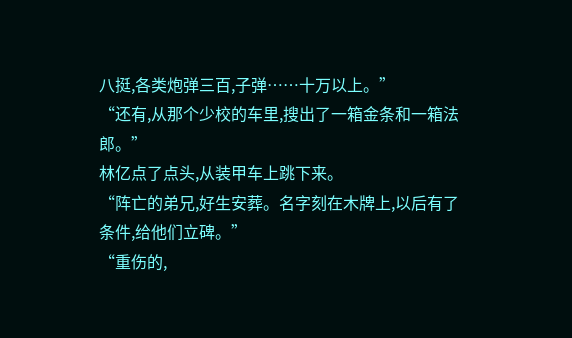八挺,各类炮弹三百,子弹……十万以上。”
“还有,从那个少校的车里,搜出了一箱金条和一箱法郎。”
林亿点了点头,从装甲车上跳下来。
“阵亡的弟兄,好生安葬。名字刻在木牌上,以后有了条件,给他们立碑。”
“重伤的,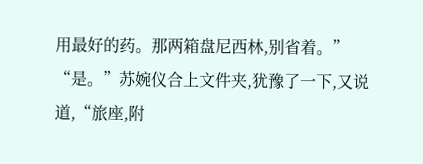用最好的药。那两箱盘尼西林,别省着。”
“是。”苏婉仪合上文件夹,犹豫了一下,又说道,“旅座,附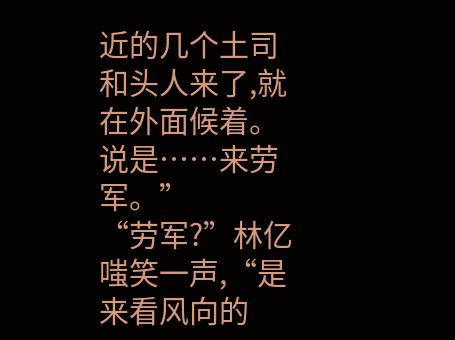近的几个土司和头人来了,就在外面候着。说是……来劳军。”
“劳军?”林亿嗤笑一声,“是来看风向的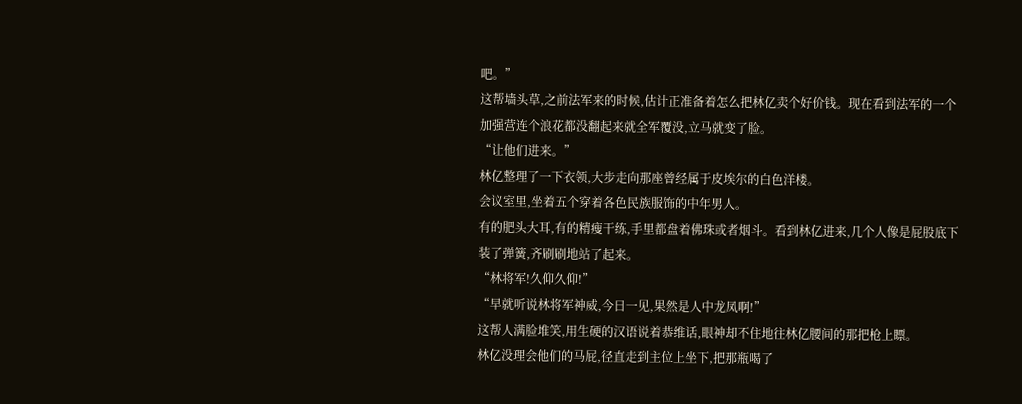吧。”
这帮墙头草,之前法军来的时候,估计正准备着怎么把林亿卖个好价钱。现在看到法军的一个加强营连个浪花都没翻起来就全军覆没,立马就变了脸。
“让他们进来。”
林亿整理了一下衣领,大步走向那座曾经属于皮埃尔的白色洋楼。
会议室里,坐着五个穿着各色民族服饰的中年男人。
有的肥头大耳,有的精瘦干练,手里都盘着佛珠或者烟斗。看到林亿进来,几个人像是屁股底下装了弹簧,齐刷刷地站了起来。
“林将军!久仰久仰!”
“早就听说林将军神威,今日一见,果然是人中龙凤啊!”
这帮人满脸堆笑,用生硬的汉语说着恭维话,眼神却不住地往林亿腰间的那把枪上瞟。
林亿没理会他们的马屁,径直走到主位上坐下,把那瓶喝了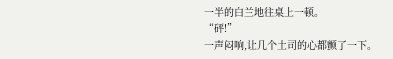一半的白兰地往桌上一顿。
“砰!”
一声闷响,让几个土司的心都颤了一下。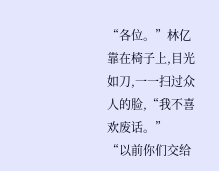“各位。”林亿靠在椅子上,目光如刀,一一扫过众人的脸,“我不喜欢废话。”
“以前你们交给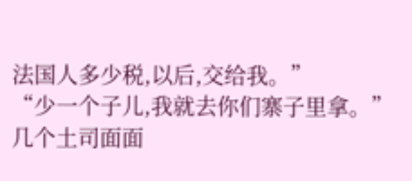法国人多少税,以后,交给我。”
“少一个子儿,我就去你们寨子里拿。”
几个土司面面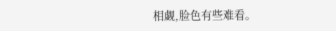相觑,脸色有些难看。